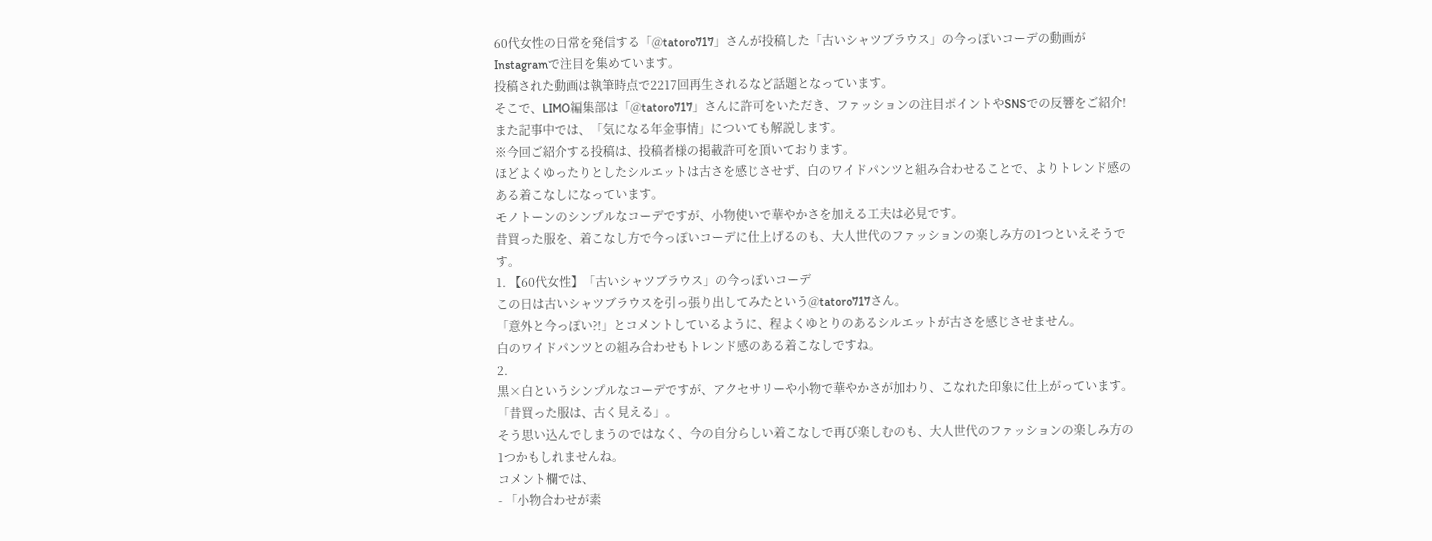60代女性の日常を発信する「@tatoro717」さんが投稿した「古いシャツブラウス」の今っぽいコーデの動画がInstagramで注目を集めています。
投稿された動画は執筆時点で2217回再生されるなど話題となっています。
そこで、LIMO編集部は「@tatoro717」さんに許可をいただき、ファッションの注目ポイントやSNSでの反響をご紹介!
また記事中では、「気になる年金事情」についても解説します。
※今回ご紹介する投稿は、投稿者様の掲載許可を頂いております。
ほどよくゆったりとしたシルエットは古さを感じさせず、白のワイドパンツと組み合わせることで、よりトレンド感のある着こなしになっています。
モノトーンのシンプルなコーデですが、小物使いで華やかさを加える工夫は必見です。
昔買った服を、着こなし方で今っぽいコーデに仕上げるのも、大人世代のファッションの楽しみ方の1つといえそうです。
1. 【60代女性】「古いシャツブラウス」の今っぽいコーデ
この日は古いシャツブラウスを引っ張り出してみたという@tatoro717さん。
「意外と今っぽい?!」とコメントしているように、程よくゆとりのあるシルエットが古さを感じさせません。
白のワイドパンツとの組み合わせもトレンド感のある着こなしですね。
2.
黒×白というシンプルなコーデですが、アクセサリーや小物で華やかさが加わり、こなれた印象に仕上がっています。
「昔買った服は、古く見える」。
そう思い込んでしまうのではなく、今の自分らしい着こなしで再び楽しむのも、大人世代のファッションの楽しみ方の1つかもしれませんね。
コメント欄では、
- 「小物合わせが素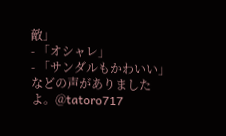敵」
- 「オシャレ」
- 「サンダルもかわいい」
などの声がありましたよ。@tatoro717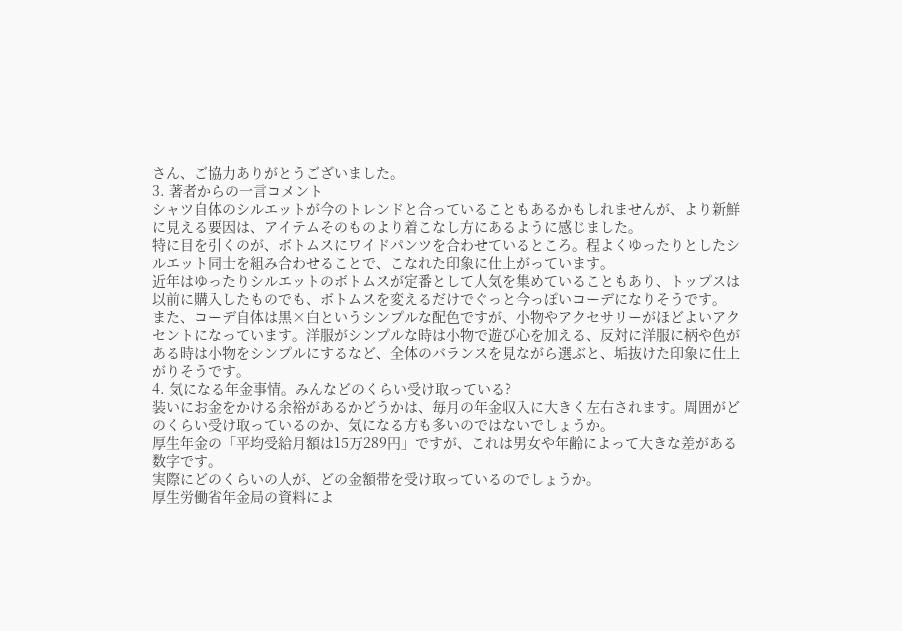さん、ご協力ありがとうございました。
3. 著者からの一言コメント
シャツ自体のシルエットが今のトレンドと合っていることもあるかもしれませんが、より新鮮に見える要因は、アイテムそのものより着こなし方にあるように感じました。
特に目を引くのが、ボトムスにワイドパンツを合わせているところ。程よくゆったりとしたシルエット同士を組み合わせることで、こなれた印象に仕上がっています。
近年はゆったりシルエットのボトムスが定番として人気を集めていることもあり、トップスは以前に購入したものでも、ボトムスを変えるだけでぐっと今っぽいコーデになりそうです。
また、コーデ自体は黒×白というシンプルな配色ですが、小物やアクセサリーがほどよいアクセントになっています。洋服がシンプルな時は小物で遊び心を加える、反対に洋服に柄や色がある時は小物をシンプルにするなど、全体のバランスを見ながら選ぶと、垢抜けた印象に仕上がりそうです。
4. 気になる年金事情。みんなどのくらい受け取っている?
装いにお金をかける余裕があるかどうかは、毎月の年金収入に大きく左右されます。周囲がどのくらい受け取っているのか、気になる方も多いのではないでしょうか。
厚生年金の「平均受給月額は15万289円」ですが、これは男女や年齢によって大きな差がある数字です。
実際にどのくらいの人が、どの金額帯を受け取っているのでしょうか。
厚生労働省年金局の資料によ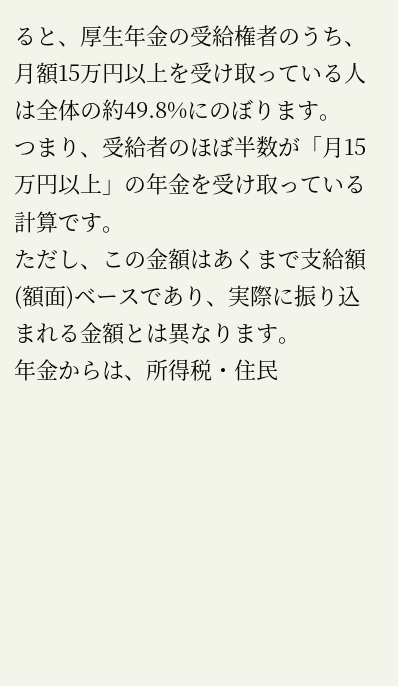ると、厚生年金の受給権者のうち、月額15万円以上を受け取っている人は全体の約49.8%にのぼります。
つまり、受給者のほぼ半数が「月15万円以上」の年金を受け取っている計算です。
ただし、この金額はあくまで支給額(額面)ベースであり、実際に振り込まれる金額とは異なります。
年金からは、所得税・住民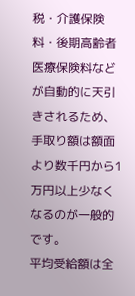税・介護保険料・後期高齢者医療保険料などが自動的に天引きされるため、手取り額は額面より数千円から1万円以上少なくなるのが一般的です。
平均受給額は全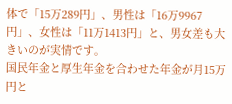体で「15万289円」、男性は「16万9967円」、女性は「11万1413円」と、男女差も大きいのが実情です。
国民年金と厚生年金を合わせた年金が月15万円と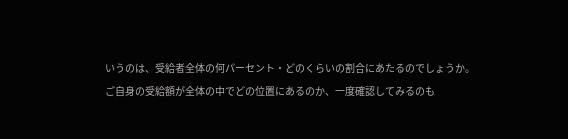いうのは、受給者全体の何パーセント・どのくらいの割合にあたるのでしょうか。
ご自身の受給額が全体の中でどの位置にあるのか、一度確認してみるのも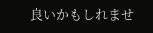良いかもしれませ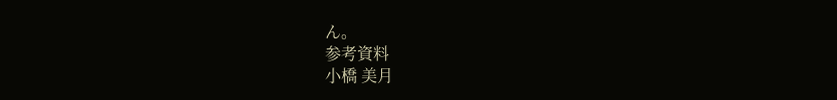ん。
参考資料
小橋 美月